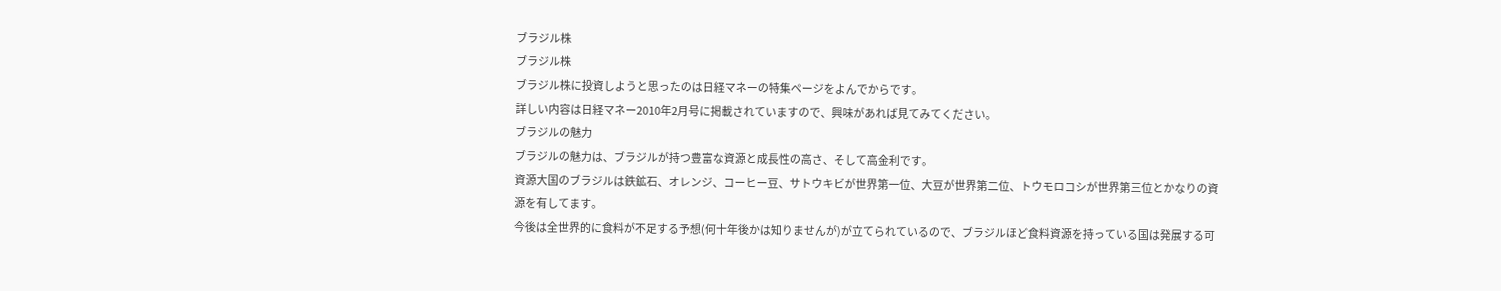ブラジル株
ブラジル株
ブラジル株に投資しようと思ったのは日経マネーの特集ページをよんでからです。
詳しい内容は日経マネー2010年2月号に掲載されていますので、興味があれば見てみてください。
ブラジルの魅力
ブラジルの魅力は、ブラジルが持つ豊富な資源と成長性の高さ、そして高金利です。
資源大国のブラジルは鉄鉱石、オレンジ、コーヒー豆、サトウキビが世界第一位、大豆が世界第二位、トウモロコシが世界第三位とかなりの資源を有してます。
今後は全世界的に食料が不足する予想(何十年後かは知りませんが)が立てられているので、ブラジルほど食料資源を持っている国は発展する可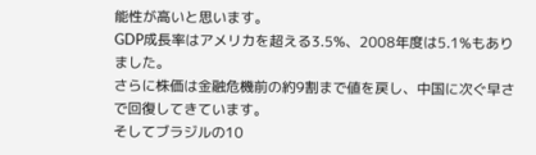能性が高いと思います。
GDP成長率はアメリカを超える3.5%、2008年度は5.1%もありました。
さらに株価は金融危機前の約9割まで値を戻し、中国に次ぐ早さで回復してきています。
そしてブラジルの10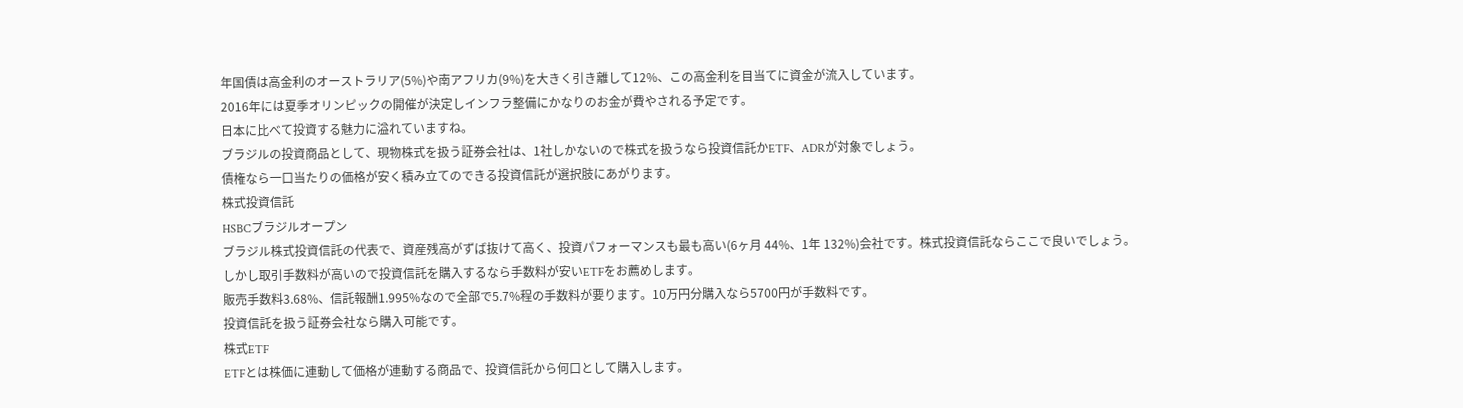年国債は高金利のオーストラリア(5%)や南アフリカ(9%)を大きく引き離して12%、この高金利を目当てに資金が流入しています。
2016年には夏季オリンピックの開催が決定しインフラ整備にかなりのお金が費やされる予定です。
日本に比べて投資する魅力に溢れていますね。
ブラジルの投資商品として、現物株式を扱う証券会社は、1社しかないので株式を扱うなら投資信託かETF、ADRが対象でしょう。
債権なら一口当たりの価格が安く積み立てのできる投資信託が選択肢にあがります。
株式投資信託
HSBCブラジルオープン
ブラジル株式投資信託の代表で、資産残高がずば抜けて高く、投資パフォーマンスも最も高い(6ヶ月 44%、1年 132%)会社です。株式投資信託ならここで良いでしょう。
しかし取引手数料が高いので投資信託を購入するなら手数料が安いETFをお薦めします。
販売手数料3.68%、信託報酬1.995%なので全部で5.7%程の手数料が要ります。10万円分購入なら5700円が手数料です。
投資信託を扱う証券会社なら購入可能です。
株式ETF
ETFとは株価に連動して価格が連動する商品で、投資信託から何口として購入します。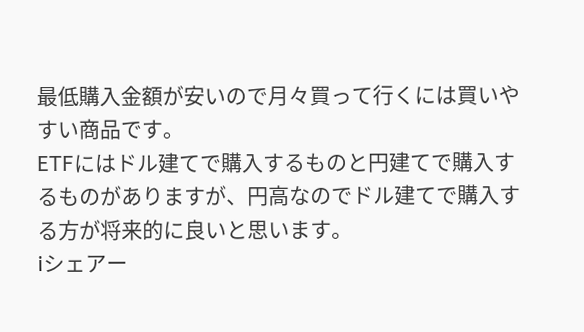最低購入金額が安いので月々買って行くには買いやすい商品です。
ETFにはドル建てで購入するものと円建てで購入するものがありますが、円高なのでドル建てで購入する方が将来的に良いと思います。
iシェアー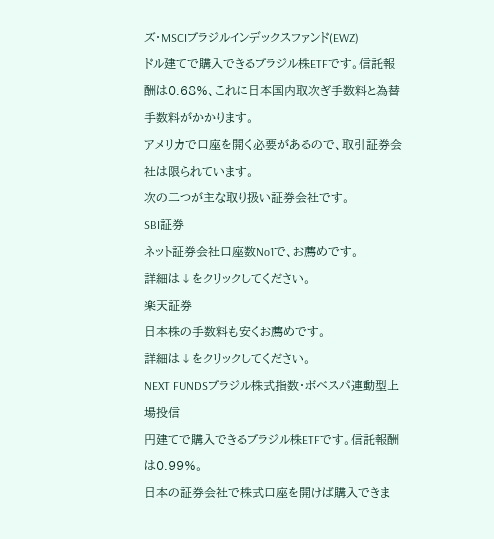ズ・MSCIブラジルインデックスファンド(EWZ)
ドル建てで購入できるブラジル株ETFです。信託報酬は0.68%、これに日本国内取次ぎ手数料と為替手数料がかかります。
アメリカで口座を開く必要があるので、取引証券会社は限られています。
次の二つが主な取り扱い証券会社です。
SBI証券
ネット証券会社口座数No1で、お薦めです。
詳細は↓をクリックしてください。
楽天証券
日本株の手数料も安くお薦めです。
詳細は↓をクリックしてください。
NEXT FUNDSブラジル株式指数・ボベスパ連動型上場投信
円建てで購入できるブラジル株ETFです。信託報酬は0.99%。
日本の証券会社で株式口座を開けば購入できま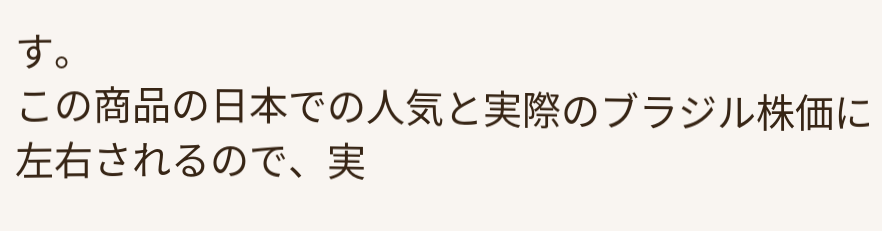す。
この商品の日本での人気と実際のブラジル株価に左右されるので、実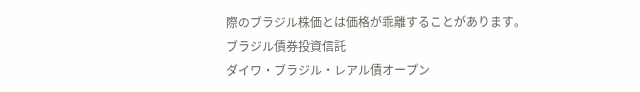際のブラジル株価とは価格が乖離することがあります。
ブラジル債券投資信託
ダイワ・ブラジル・レアル債オープン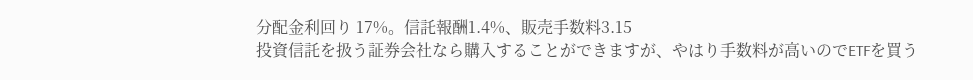分配金利回り 17%。信託報酬1.4%、販売手数料3.15
投資信託を扱う証券会社なら購入することができますが、やはり手数料が高いのでETFを買う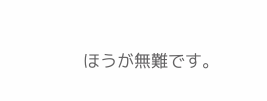ほうが無難です。